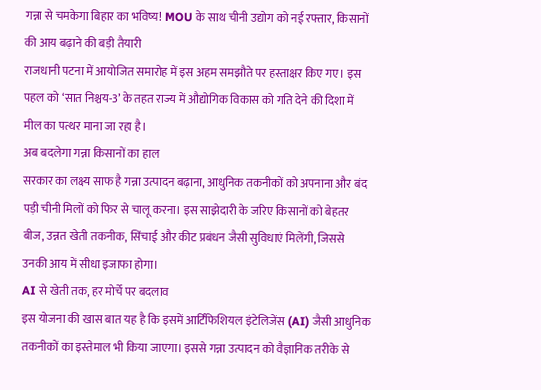गन्ना से चमकेगा बिहार का भविष्य! MOU के साथ चीनी उद्योग को नई रफ्तार, किसानों की आय बढ़ाने की बड़ी तैयारी
राजधानी पटना में आयोजित समारोह में इस अहम समझौते पर हस्ताक्षर किए गए। इस पहल को ‘सात निश्चय-3’ के तहत राज्य में औद्योगिक विकास को गति देने की दिशा में मील का पत्थर माना जा रहा है।
अब बदलेगा गन्ना किसानों का हाल
सरकार का लक्ष्य साफ है गन्ना उत्पादन बढ़ाना, आधुनिक तकनीकों को अपनाना और बंद पड़ी चीनी मिलों को फिर से चालू करना। इस साझेदारी के जरिए किसानों को बेहतर बीज, उन्नत खेती तकनीक, सिंचाई और कीट प्रबंधन जैसी सुविधाएं मिलेंगी, जिससे उनकी आय में सीधा इजाफा होगा।
AI से खेती तक, हर मोर्चे पर बदलाव
इस योजना की खास बात यह है कि इसमें आर्टिफिशियल इंटेलिजेंस (AI) जैसी आधुनिक तकनीकों का इस्तेमाल भी किया जाएगा। इससे गन्ना उत्पादन को वैज्ञानिक तरीके से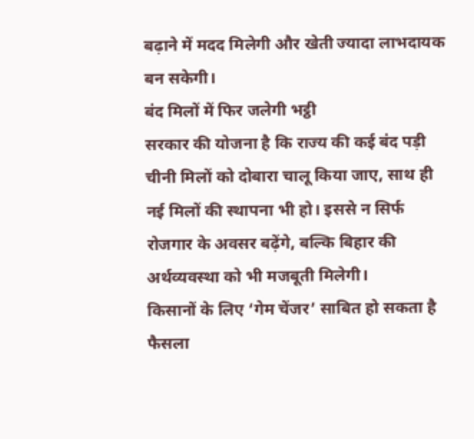बढ़ाने में मदद मिलेगी और खेती ज्यादा लाभदायक बन सकेगी।
बंद मिलों में फिर जलेगी भट्ठी
सरकार की योजना है कि राज्य की कई बंद पड़ी चीनी मिलों को दोबारा चालू किया जाए, साथ ही नई मिलों की स्थापना भी हो। इससे न सिर्फ रोजगार के अवसर बढ़ेंगे, बल्कि बिहार की अर्थव्यवस्था को भी मजबूती मिलेगी।
किसानों के लिए ‘गेम चेंजर’ साबित हो सकता है फैसला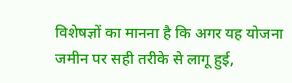विशेषज्ञों का मानना है कि अगर यह योजना जमीन पर सही तरीके से लागू हुई,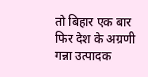तो बिहार एक बार फिर देश के अग्रणी गन्ना उत्पादक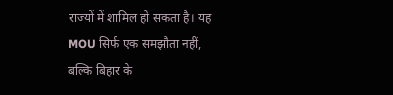राज्यों में शामिल हो सकता है। यह MOU सिर्फ एक समझौता नहीं, बल्कि बिहार के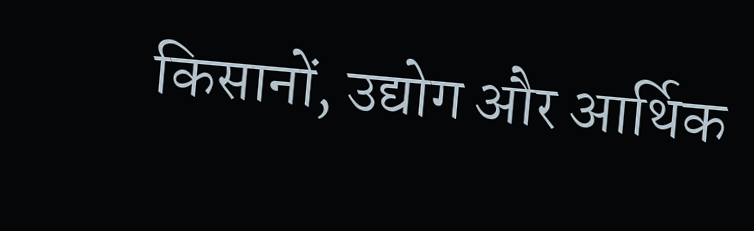किसानों, उद्योग और आर्थिक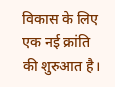विकास के लिए एक नई क्रांति की शुरुआत है।